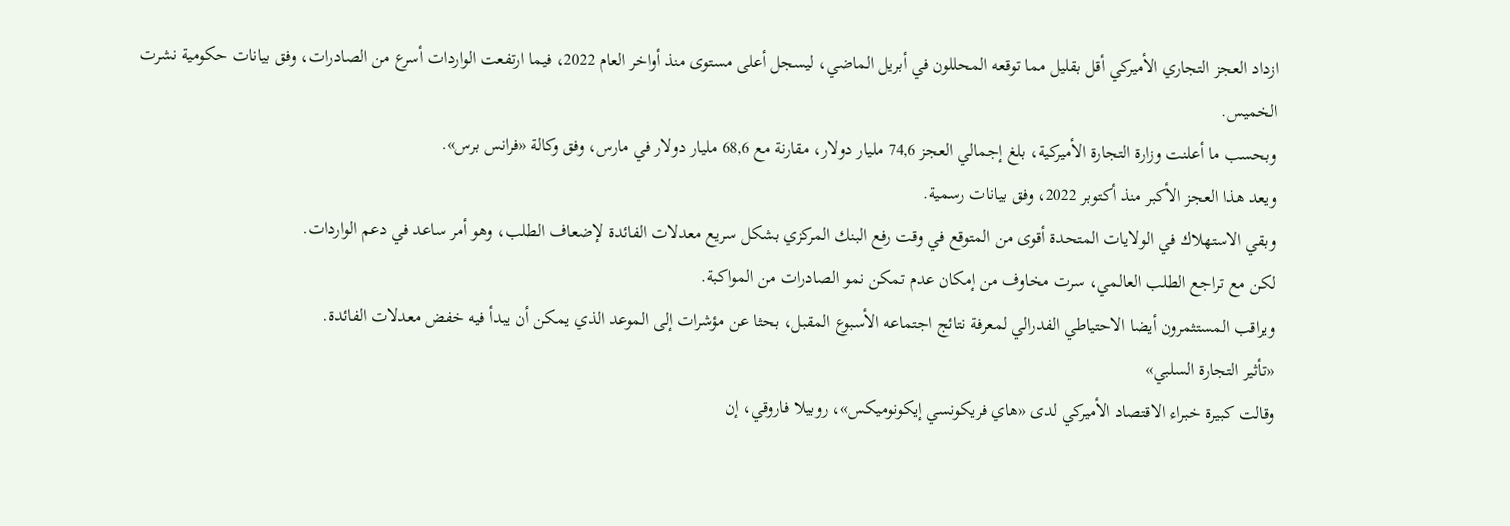ازداد العجز التجاري الأميركي أقل بقليل مما توقعه المحللون في أبريل الماضي، ليسجل أعلى مستوى منذ أواخر العام 2022، فيما ارتفعت الواردات أسرع من الصادرات، وفق بيانات حكومية نشرت الخميس.
وبحسب ما أعلنت وزارة التجارة الأميركية، بلغ إجمالي العجز 74,6 مليار دولار، مقارنة مع 68,6 مليار دولار في مارس، وفق وكالة «فرانس برس».
ويعد هذا العجز الأكبر منذ أكتوبر 2022، وفق بيانات رسمية.
وبقي الاستهلاك في الولايات المتحدة أقوى من المتوقع في وقت رفع البنك المركزي بشكل سريع معدلات الفائدة لإضعاف الطلب، وهو أمر ساعد في دعم الواردات.
لكن مع تراجع الطلب العالمي، سرت مخاوف من إمكان عدم تمكن نمو الصادرات من المواكبة.
ويراقب المستثمرون أيضا الاحتياطي الفدرالي لمعرفة نتائج اجتماعه الأسبوع المقبل، بحثا عن مؤشرات إلى الموعد الذي يمكن أن يبدأ فيه خفض معدلات الفائدة.
«تأثير التجارة السلبي»
وقالت كبيرة خبراء الاقتصاد الأميركي لدى «هاي فريكونسي إيكونوميكس»، روبيلا فاروقي، إن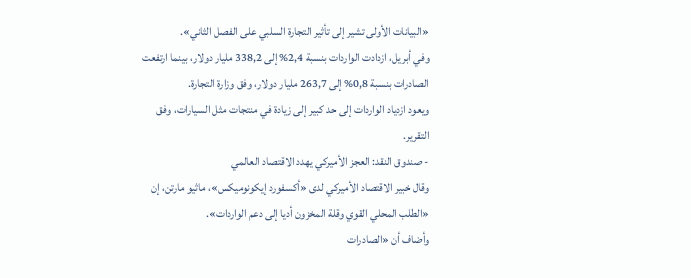«البيانات الأولى تشير إلى تأثير التجارة السلبي على الفصل الثاني».
وفي أبريل، ازدادت الواردات بنسبة 2,4% إلى 338,2 مليار دولار، بينما ارتفعت الصادرات بنسبة 0,8% إلى 263,7 مليار دولار، وفق وزارة التجارة.
ويعود ازدياد الواردات إلى حد كبير إلى زيادة في منتجات مثل السيارات، وفق التقرير.
- صندوق النقد: العجز الأميركي يهدد الاقتصاد العالمي
وقال خبير الاقتصاد الأميركي لدى «أكسفورد إيكونوميكس»، ماثيو مارتن، إن «الطلب المحلي القوي وقلة المخزون أديا إلى دعم الواردات».
وأضاف أن «الصادرات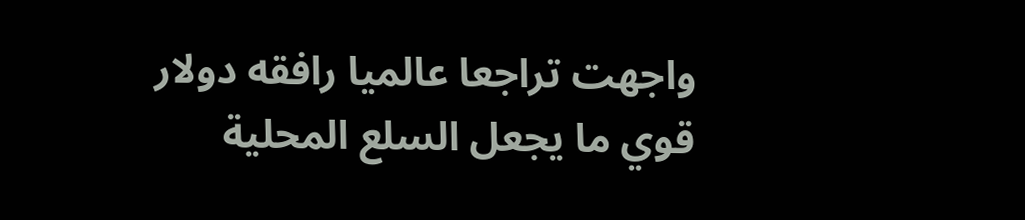واجهت تراجعا عالميا رافقه دولار قوي ما يجعل السلع المحلية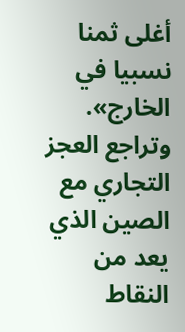أغلى ثمنا نسبيا في الخارج».
وتراجع العجز التجاري مع الصين الذي يعد من النقاط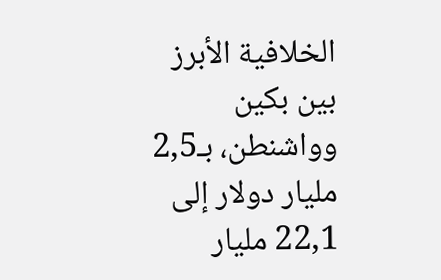الخلافية الأبرز بين بكين وواشنطن، بـ2,5 مليار دولار إلى 22,1 مليار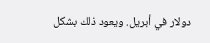دولار في أبريل. ويعود ذلك بشكل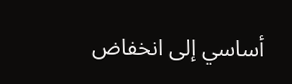أساسي إلى انخفاض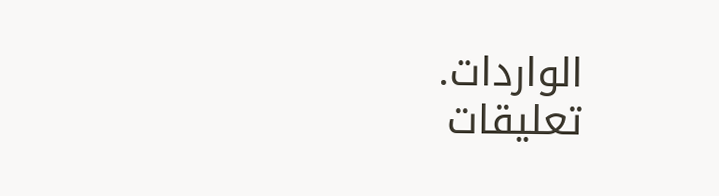الواردات.
تعليقات